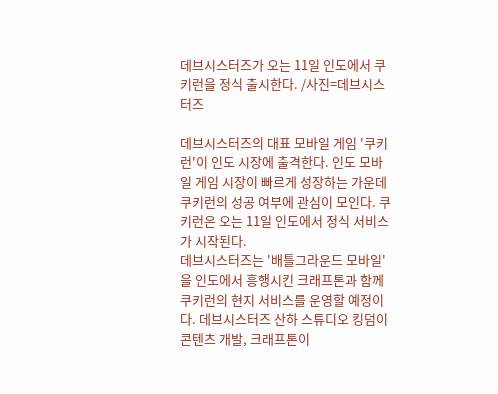데브시스터즈가 오는 11일 인도에서 쿠키런을 정식 출시한다. /사진=데브시스터즈

데브시스터즈의 대표 모바일 게임 '쿠키런'이 인도 시장에 출격한다. 인도 모바일 게임 시장이 빠르게 성장하는 가운데 쿠키런의 성공 여부에 관심이 모인다. 쿠키런은 오는 11일 인도에서 정식 서비스가 시작된다.
데브시스터즈는 '배틀그라운드 모바일'을 인도에서 흥행시킨 크래프톤과 함께 쿠키런의 현지 서비스를 운영할 예정이다. 데브시스터즈 산하 스튜디오 킹덤이 콘텐츠 개발, 크래프톤이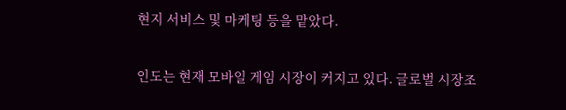현지 서비스 및 마케팅 등을 맡았다.

인도는 현재 모바일 게임 시장이 커지고 있다. 글로벌 시장조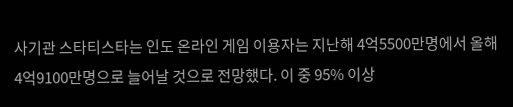사기관 스타티스타는 인도 온라인 게임 이용자는 지난해 4억5500만명에서 올해 4억9100만명으로 늘어날 것으로 전망했다. 이 중 95% 이상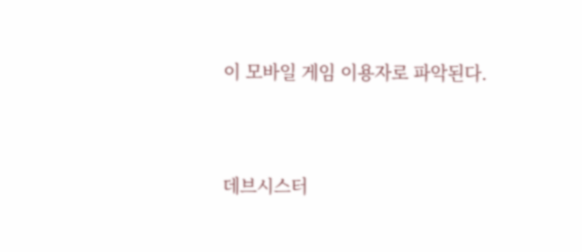이 모바일 게임 이용자로 파악된다.


데브시스터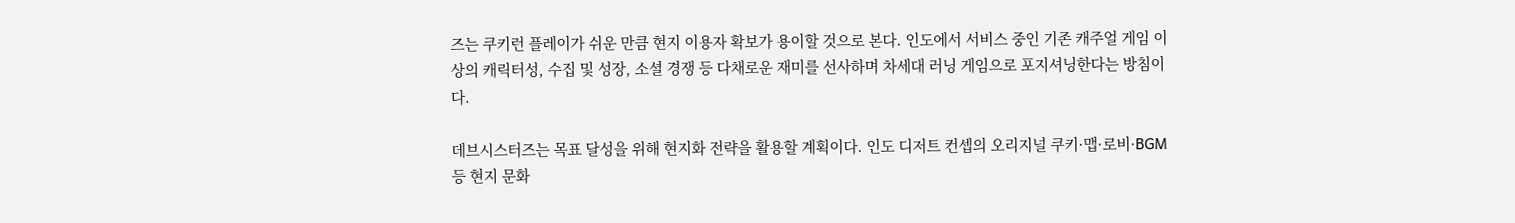즈는 쿠키런 플레이가 쉬운 만큼 현지 이용자 확보가 용이할 것으로 본다. 인도에서 서비스 중인 기존 캐주얼 게임 이상의 캐릭터성, 수집 및 성장, 소셜 경쟁 등 다채로운 재미를 선사하며 차세대 러닝 게임으로 포지셔닝한다는 방침이다.

데브시스터즈는 목표 달성을 위해 현지화 전략을 활용할 계획이다. 인도 디저트 컨셉의 오리지널 쿠키·맵·로비·BGM 등 현지 문화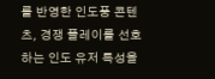를 반영한 인도풍 콘텐츠, 경쟁 플레이를 선호하는 인도 유저 특성을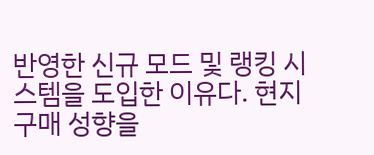반영한 신규 모드 및 랭킹 시스템을 도입한 이유다. 현지 구매 성향을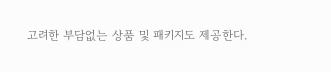고려한 부담없는 상품 및 패키지도 제공한다.